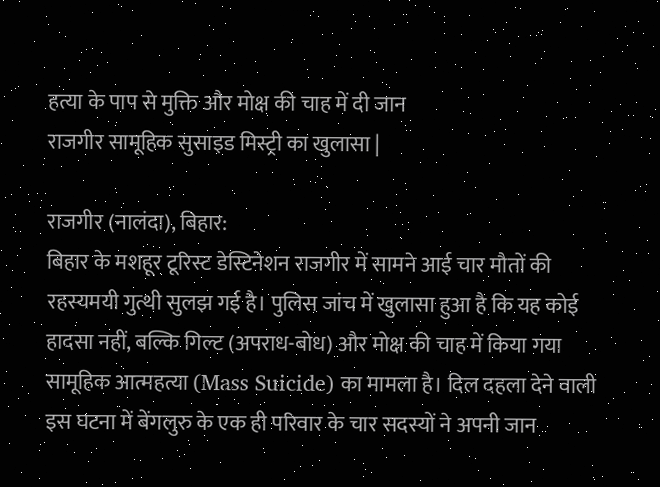हत्या के पाप से मुक्ति और मोक्ष की चाह में दी जान
राजगीर सामूहिक सुसाइड मिस्ट्री का खुलासा |

राजगीर (नालंदा), बिहार:
बिहार के मशहूर टूरिस्ट डेस्टिनेशन राजगीर में सामने आई चार मौतों की रहस्यमयी गुत्थी सुलझ गई है। पुलिस जांच में खुलासा हुआ है कि यह कोई हादसा नहीं, बल्कि गिल्ट (अपराध-बोध) और मोक्ष की चाह में किया गया सामूहिक आत्महत्या (Mass Suicide) का मामला है। दिल दहला देने वाली इस घटना में बेंगलुरु के एक ही परिवार के चार सदस्यों ने अपनी जान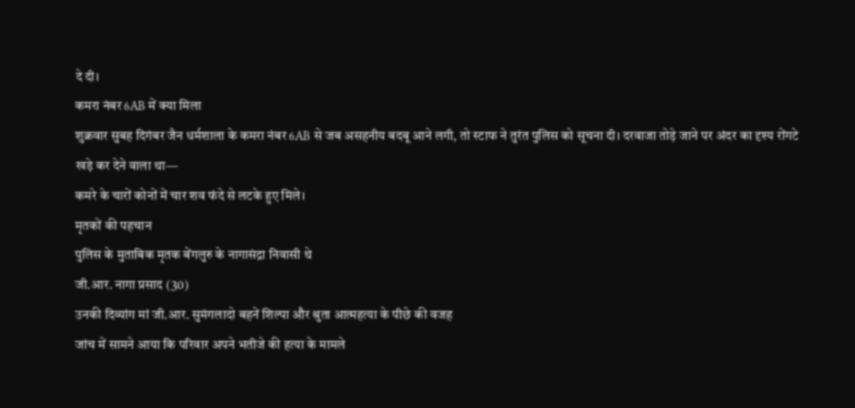दे दी।
कमरा नंबर 6AB में क्या मिला
शुक्रवार सुबह दिगंबर जैन धर्मशाला के कमरा नंबर 6AB से जब असहनीय बदबू आने लगी, तो स्टाफ ने तुरंत पुलिस को सूचना दी। दरवाजा तोड़े जाने पर अंदर का दृश्य रोंगटे खड़े कर देने वाला था—
कमरे के चारों कोनों में चार शव फंदे से लटके हुए मिले।
मृतकों की पहचान
पुलिस के मुताबिक मृतक बेंगलुरु के नागासंद्रा निवासी थे
जी.आर. नागा प्रसाद (30)
उनकी दिव्यांग मां जी.आर. सुमंगलादो बहनें शिल्पा और श्रुता आत्महत्या के पीछे की वजह
जांच में सामने आया कि परिवार अपने भतीजे की हत्या के मामले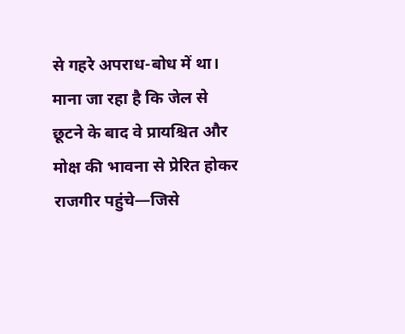से गहरे अपराध-बोध में था। माना जा रहा है कि जेल से छूटने के बाद वे प्रायश्चित और मोक्ष की भावना से प्रेरित होकर राजगीर पहुंचे—जिसे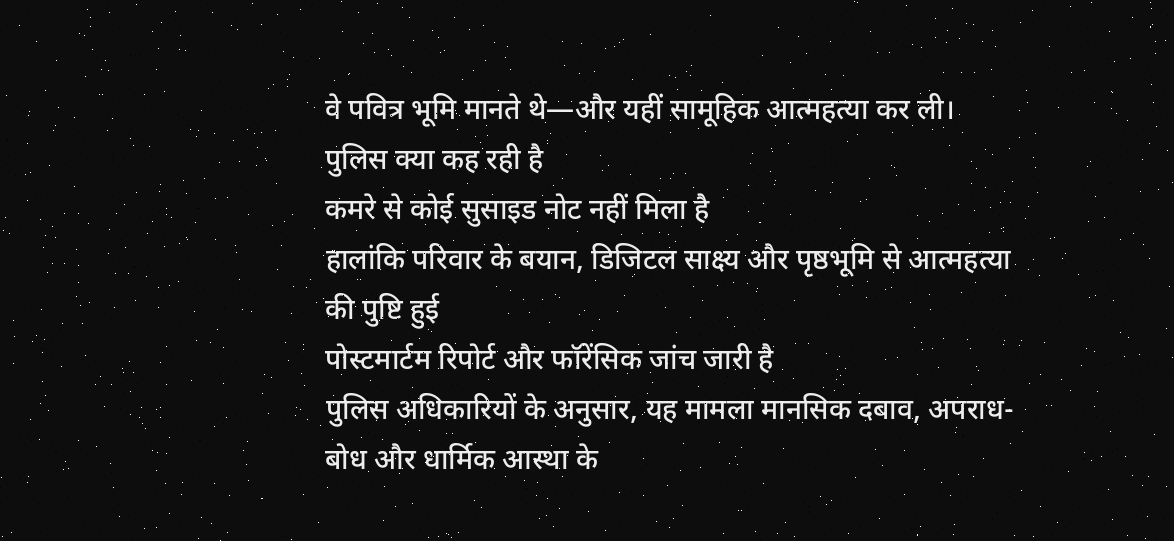वे पवित्र भूमि मानते थे—और यहीं सामूहिक आत्महत्या कर ली।
पुलिस क्या कह रही है
कमरे से कोई सुसाइड नोट नहीं मिला है
हालांकि परिवार के बयान, डिजिटल साक्ष्य और पृष्ठभूमि से आत्महत्या की पुष्टि हुई
पोस्टमार्टम रिपोर्ट और फॉरेंसिक जांच जारी है
पुलिस अधिकारियों के अनुसार, यह मामला मानसिक दबाव, अपराध-बोध और धार्मिक आस्था के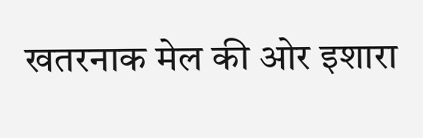खतरनाक मेल की ओर इशारा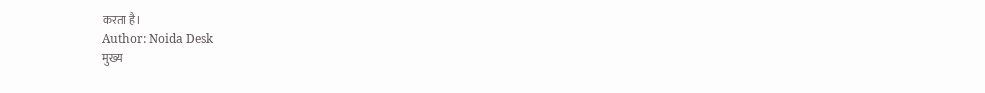करता है।
Author: Noida Desk
मुख्य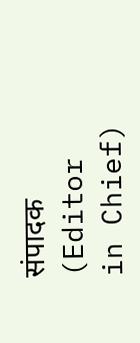संपादक (Editor in Chief)